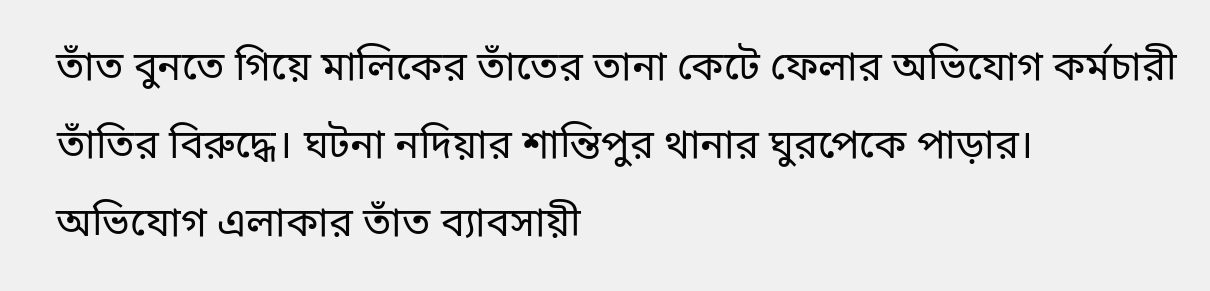তাঁত বুনতে গিয়ে মালিকের তাঁতের তানা কেটে ফেলার অভিযোগ কর্মচারী তাঁতির বিরুদ্ধে। ঘটনা নদিয়ার শান্তিপুর থানার ঘুরপেকে পাড়ার। অভিযোগ এলাকার তাঁত ব্যাবসায়ী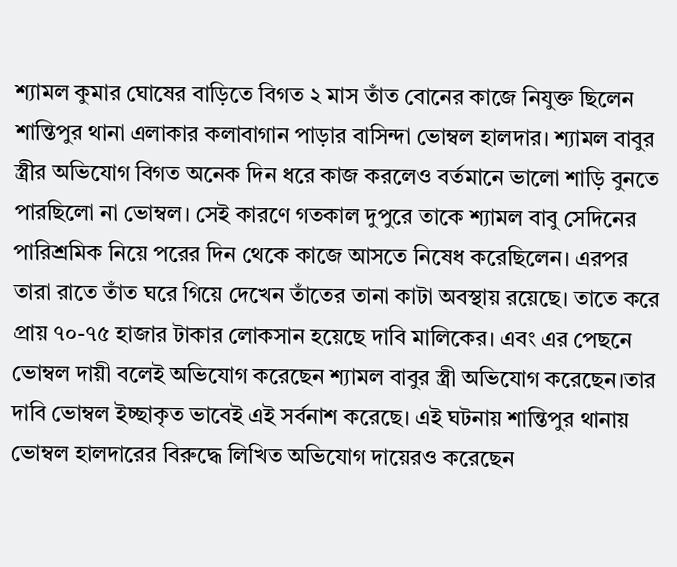শ্যামল কুমার ঘোষের বাড়িতে বিগত ২ মাস তাঁত বোনের কাজে নিযুক্ত ছিলেন শান্তিপুর থানা এলাকার কলাবাগান পাড়ার বাসিন্দা ভোম্বল হালদার। শ্যামল বাবুর স্ত্রীর অভিযোগ বিগত অনেক দিন ধরে কাজ করলেও বর্তমানে ভালো শাড়ি বুনতে পারছিলো না ভোম্বল। সেই কারণে গতকাল দুপুরে তাকে শ্যামল বাবু সেদিনের পারিশ্রমিক নিয়ে পরের দিন থেকে কাজে আসতে নিষেধ করেছিলেন। এরপর তারা রাতে তাঁত ঘরে গিয়ে দেখেন তাঁতের তানা কাটা অবস্থায় রয়েছে। তাতে করে প্রায় ৭০-৭৫ হাজার টাকার লোকসান হয়েছে দাবি মালিকের। এবং এর পেছনে ভোম্বল দায়ী বলেই অভিযোগ করেছেন শ্যামল বাবুর স্ত্রী অভিযোগ করেছেন।তার দাবি ভোম্বল ইচ্ছাকৃত ভাবেই এই সর্বনাশ করেছে। এই ঘটনায় শান্তিপুর থানায় ভোম্বল হালদারের বিরুদ্ধে লিখিত অভিযোগ দায়েরও করেছেন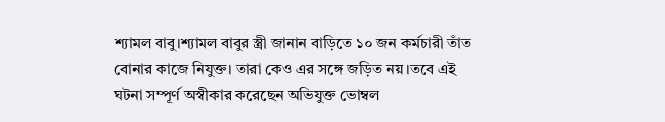শ্যামল বাবু।শ্যামল বাবুর স্ত্রী জানান বাড়িতে ১০ জন কর্মচারী তাঁত বোনার কাজে নিযুক্ত। তারা কেও এর সঙ্গে জড়িত নয়।তবে এই ঘটনা সম্পূর্ণ অস্বীকার করেছেন অভিযুক্ত ভোম্বল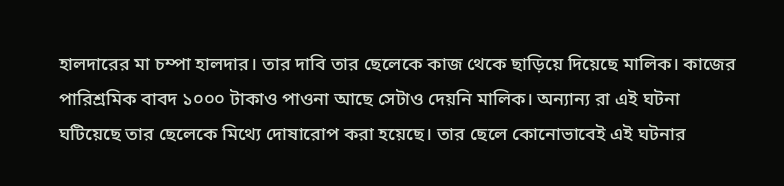হালদারের মা চম্পা হালদার। তার দাবি তার ছেলেকে কাজ থেকে ছাড়িয়ে দিয়েছে মালিক। কাজের পারিশ্রমিক বাবদ ১০০০ টাকাও পাওনা আছে সেটাও দেয়নি মালিক। অন্যান্য রা এই ঘটনা ঘটিয়েছে তার ছেলেকে মিথ্যে দোষারোপ করা হয়েছে। তার ছেলে কোনোভাবেই এই ঘটনার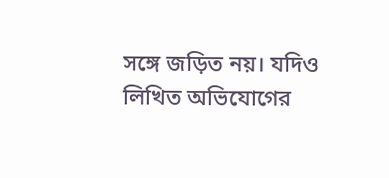সঙ্গে জড়িত নয়। যদিও লিখিত অভিযোগের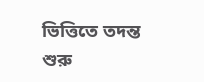ভিত্তিতে তদন্ত শুরু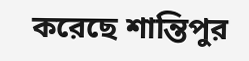করেছে শান্তিপুর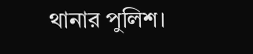থানার পুলিশ।